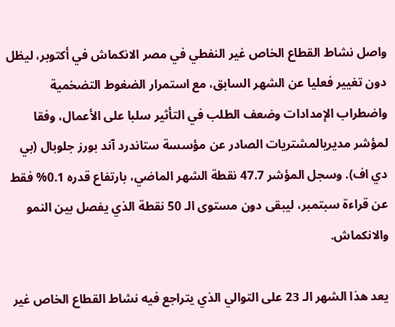واصل نشاط القطاع الخاص غير النفطي في مصر الانكماش في أكتوبر، ليظل دون تغيير فعليا عن الشهر السابق، مع استمرار الضغوط التضخمية واضطراب الإمدادات وضعف الطلب في التأثير سلبا على الأعمال، وفقا لمؤشر مديريالمشتريات الصادر عن مؤسسة ستاندرد آند بورز جلوبال (بي دي اف). وسجل المؤشر 47.7 نقطة الشهر الماضي، بارتفاع قدره 0.1% فقط عن قراءة سبتمبر، ليبقى دون مستوى الـ 50 نقطة الذي يفصل بين النمو والانكماش.

يعد هذا الشهر الـ 23 على التوالي الذي يتراجع فيه نشاط القطاع الخاص غير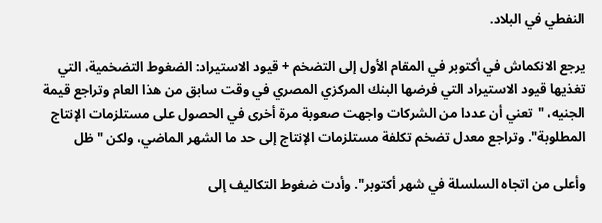النفطي في البلاد.

يرجع الانكماش في أكتوبر في المقام الأول إلى التضخم + قيود الاستيراد: الضغوط التضخمية، التي تغذيها قيود الاستيراد التي فرضها البنك المركزي المصري في وقت سابق من هذا العام وتراجع قيمة الجنيه، "تعني أن عددا من الشركات واجهت صعوبة مرة أخرى في الحصول على مستلزمات الإنتاج المطلوبة". وتراجع معدل تضخم تكلفة مستلزمات الإنتاج إلى حد ما الشهر الماضي، ولكن "ظل

وأعلى من اتجاه السلسلة في شهر أكتوبر". وأدت ضغوط التكاليف إلى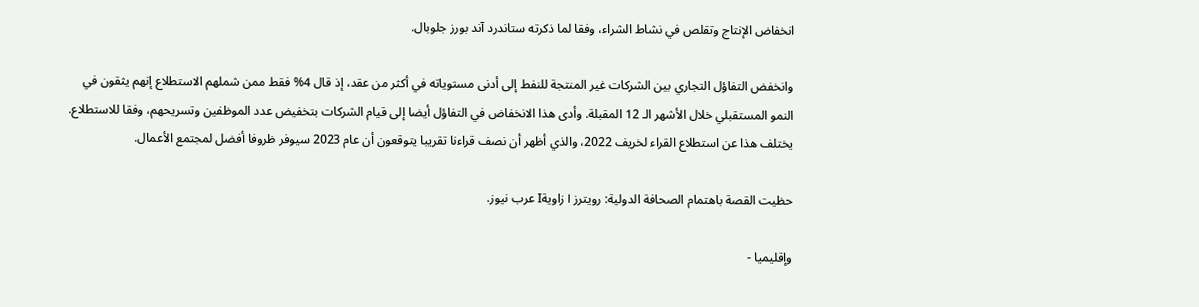انخفاض الإنتاج وتقلص في نشاط الشراء، وفقا لما ذكرته ستاندرد آند بورز جلوبال.

وانخفض التفاؤل التجاري بين الشركات غير المنتجة للنفط إلى أدنى مستوياته في أكثر من عقد، إذ قال 4% فقط ممن شملهم الاستطلاع إنهم يثقون في النمو المستقبلي خلال الأشهر الـ 12 المقبلة. وأدى هذا الانخفاض في التفاؤل أيضا إلى قيام الشركات بتخفيض عدد الموظفين وتسريحهم، وفقا للاستطلاع. يختلف هذا عن استطلاع القراء لخريف 2022، والذي أظهر أن نصف قراءنا تقريبا يتوقعون أن عام 2023 سيوفر ظروفا أفضل لمجتمع الأعمال.

حظيت القصة باهتمام الصحافة الدولية: رويترز I زاويةI عرب نيوز.

وإقليميا -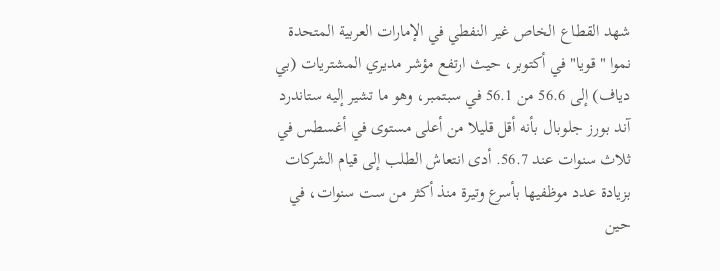شهد القطاع الخاص غير النفطي في الإمارات العربية المتحدة نموا "قويا" في أكتوبر، حيث ارتفع مؤشر مديري المشتريات (بي دياف) إلى 56.6 من 56.1 في سبتمبر، وهو ما تشير إليه ستاندرد آند بورز جلوبال بأنه أقل قليلا من أعلى مستوى في أغسطس في ثلاث سنوات عند 56.7. أدى انتعاش الطلب إلى قيام الشركات بزيادة عدد موظفيها بأسرع وتيرة منذ أكثر من ست سنوات، في حين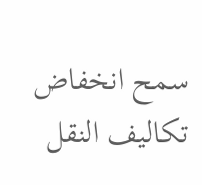سمح انخفاض تكاليف النقل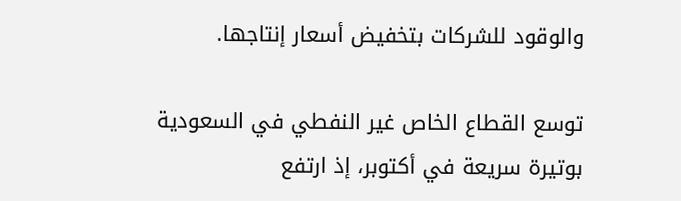والوقود للشركات بتخفيض أسعار إنتاجها.

توسع القطاع الخاص غير النفطي في السعودية بوتيرة سريعة في أكتوبر، إذ ارتفع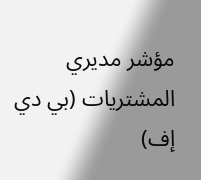مؤشر مديري المشتريات (بي دي إف)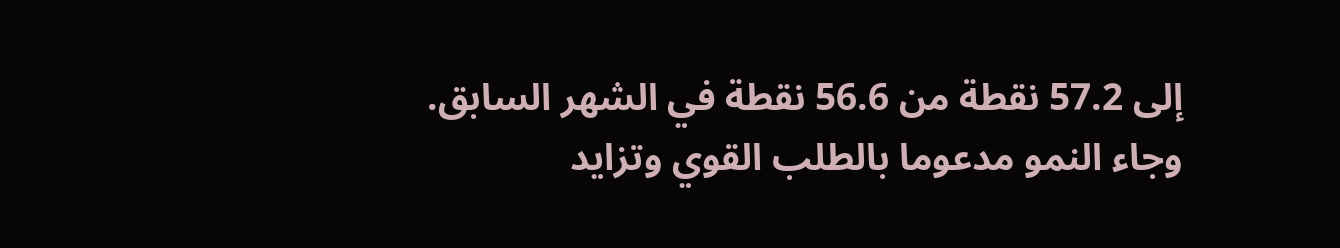إلى 57.2 نقطة من 56.6 نقطة في الشهر السابق. وجاء النمو مدعوما بالطلب القوي وتزايد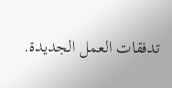تدفقات العمل الجديدة.